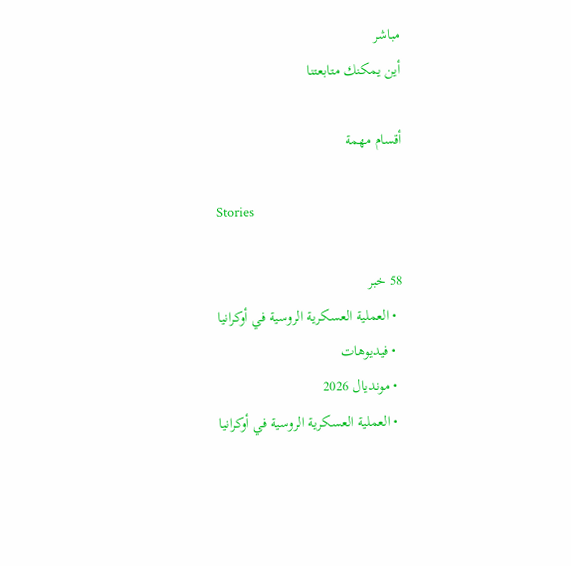مباشر
أين يمكنك متابعتنا

أقسام مهمة

Stories

58 خبر
  • العملية العسكرية الروسية في أوكرانيا
  • فيديوهات
  • مونديال 2026
  • العملية العسكرية الروسية في أوكرانيا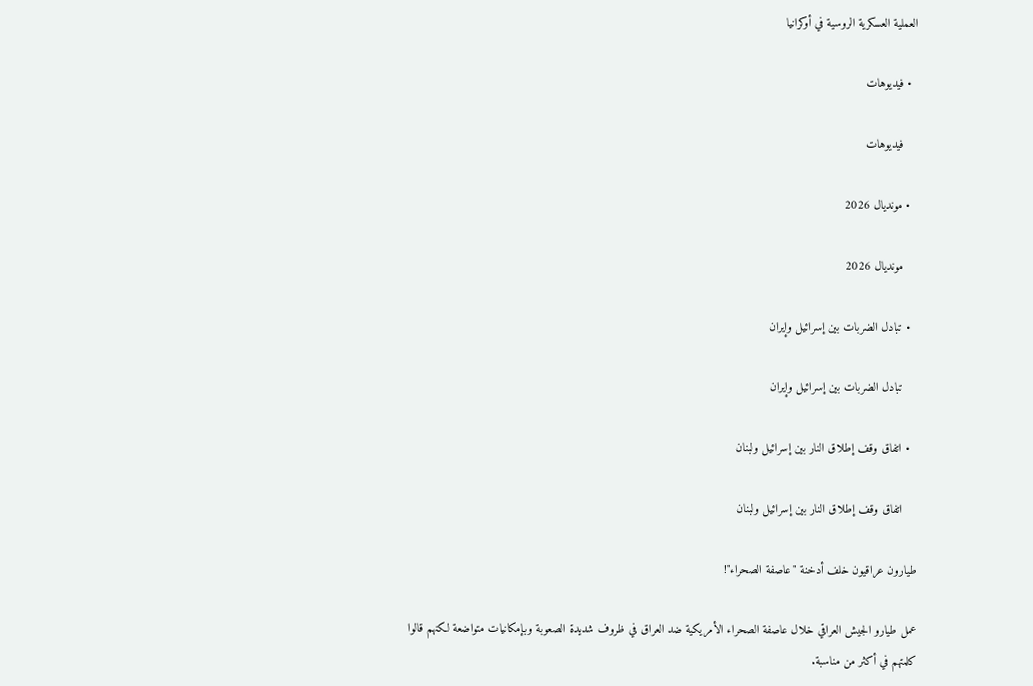العملية العسكرية الروسية في أوكرانيا

  • فيديوهات

    فيديوهات

  • مونديال 2026

    مونديال 2026

  • تبادل الضربات بين إسرائيل وإيران

    تبادل الضربات بين إسرائيل وإيران

  • اتفاق وقف إطلاق النار بين إسرائيل ولبنان

    اتفاق وقف إطلاق النار بين إسرائيل ولبنان

طيارون عراقيون خلف أدخنة "عاصفة الصحراء"!

عمل طيارو الجيش العراقي خلال عاصفة الصحراء الأمريكية ضد العراق في ظروف شديدة الصعوبة وبإمكانيات متواضعة لكنهم قالوا كلمتهم في أكثر من مناسبة.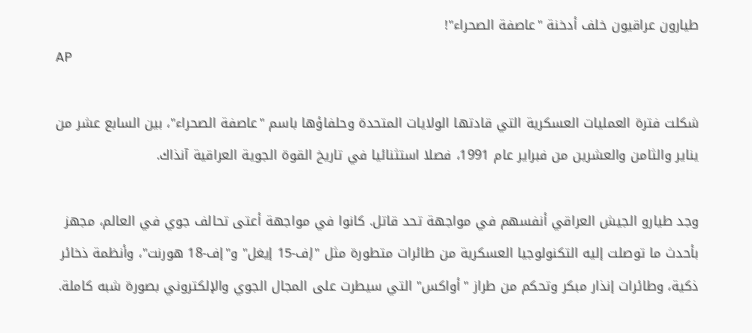طيارون عراقيون خلف أدخنة "عاصفة الصحراء"!
AP

شكلت فترة العمليات العسكرية التي قادتها الولايات المتحدة وحلفاؤها باسم "عاصفة الصحراء"، بين السابع عشر من يناير والثامن والعشرين من فبراير عام 1991، فصلا استثنائيا في تاريخ القوة الجوية العراقية آنذاك.

وجد طيارو الجيش العراقي أنفسهم في مواجهة تحد قاتل. كانوا في مواجهة أعتى تحالف جوي في العالم، مجهز بأحدث ما توصلت إليه التكنولوجيا العسكرية من طائرات متطورة مثل "إف-15 إيغل" و"إف-18 هورنت"، وأنظمة ذخائر ذكية، وطائرات إنذار مبكر وتحكم من طراز "أواكس" التي سيطرت على المجال الجوي والإلكتروني بصورة شبه كاملة.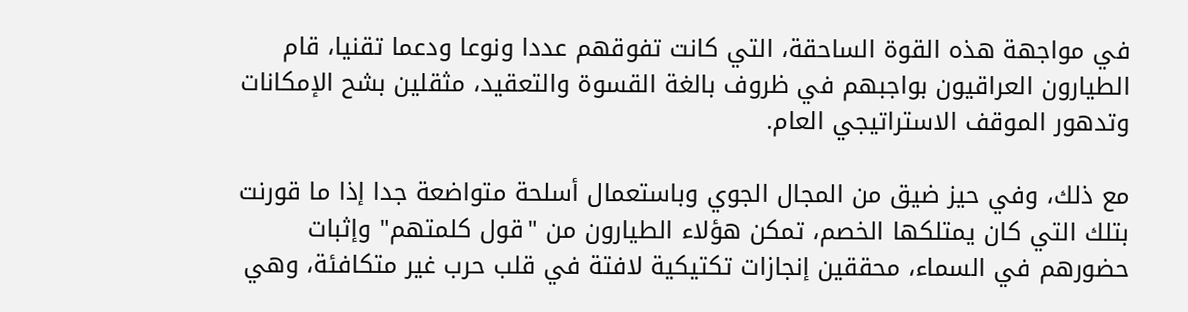في مواجهة هذه القوة الساحقة، التي كانت تفوقهم عددا ونوعا ودعما تقنيا، قام الطيارون العراقيون بواجبهم في ظروف بالغة القسوة والتعقيد، مثقلين بشح الإمكانات وتدهور الموقف الاستراتيجي العام.

مع ذلك، وفي حيز ضيق من المجال الجوي وباستعمال أسلحة متواضعة جدا إذا ما قورنت بتلك التي كان يمتلكها الخصم، تمكن هؤلاء الطيارون من "قول كلمتهم" وإثبات حضورهم في السماء، محققين إنجازات تكتيكية لافتة في قلب حرب غير متكافئة، وهي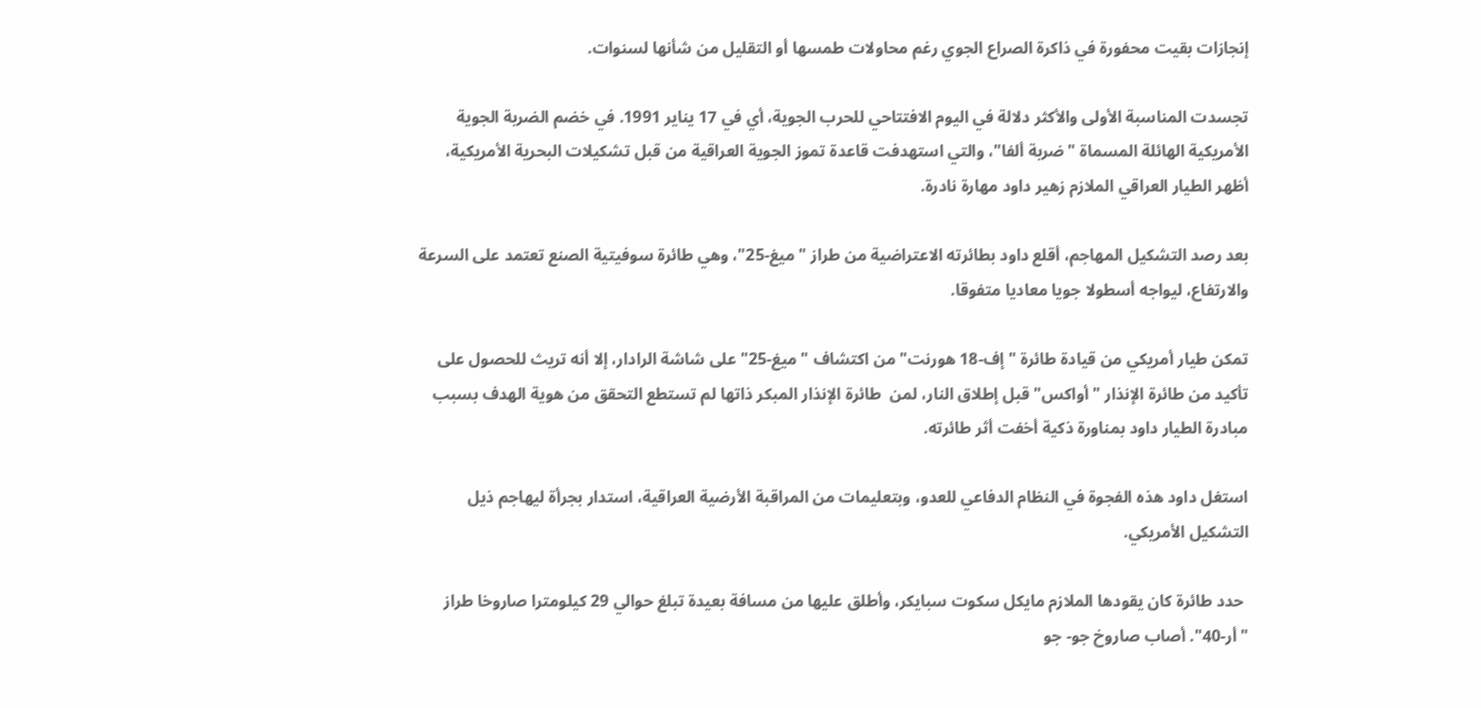إنجازات بقيت محفورة في ذاكرة الصراع الجوي رغم محاولات طمسها أو التقليل من شأنها لسنوات.

تجسدت المناسبة الأولى والأكثر دلالة في اليوم الافتتاحي للحرب الجوية، أي في 17 يناير 1991. في خضم الضربة الجوية الأمريكية الهائلة المسماة "ضربة ألفا"، والتي استهدفت قاعدة تموز الجوية العراقية من قبل تشكيلات البحرية الأمريكية، أظهر الطيار العراقي الملازم زهير داود مهارة نادرة.

بعد رصد التشكيل المهاجم، أقلع داود بطائرته الاعتراضية من طراز "ميغ-25"، وهي طائرة سوفيتية الصنع تعتمد على السرعة والارتفاع، ليواجه أسطولا جويا معاديا متفوقا.

تمكن طيار أمريكي من قيادة طائرة "إف-18 هورنت" من اكتشاف "ميغ-25" على شاشة الرادار، إلا أنه تريث للحصول على تأكيد من طائرة الإنذار "أواكس" قبل إطلاق النار، لمن  طائرة الإنذار المبكر ذاتها لم تستطع التحقق من هوية الهدف بسبب مبادرة الطيار داود بمناورة ذكية أخفت أثر طائرته.

استغل داود هذه الفجوة في النظام الدفاعي للعدو، وبتعليمات من المراقبة الأرضية العراقية، استدار بجرأة ليهاجم ذيل التشكيل الأمريكي.

 حدد طائرة كان يقودها الملازم مايكل سكوت سبايكر، وأطلق عليها من مسافة بعيدة تبلغ حوالي 29 كيلومترا صاروخا طراز "أر-40". أصاب صاروخ جو- جو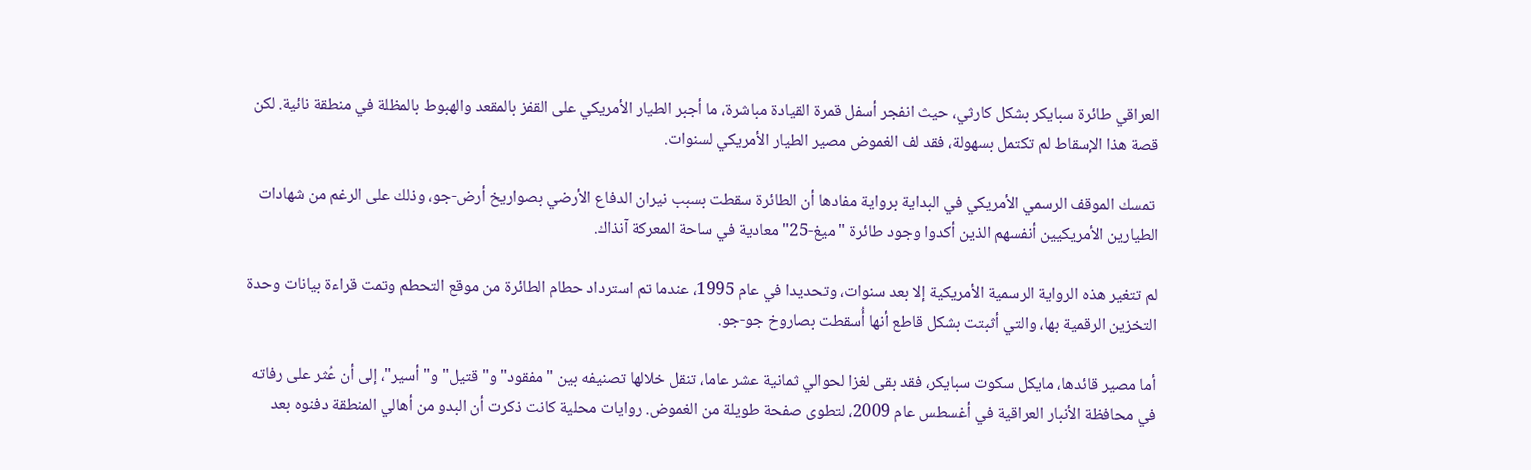العراقي طائرة سبايكر بشكل كارثي، حيث انفجر أسفل قمرة القيادة مباشرة، ما أجبر الطيار الأمريكي على القفز بالمقعد والهبوط بالمظلة في منطقة نائية. لكن قصة هذا الإسقاط لم تكتمل بسهولة، فقد لف الغموض مصير الطيار الأمريكي لسنوات.

 تمسك الموقف الرسمي الأمريكي في البداية برواية مفادها أن الطائرة سقطت بسبب نيران الدفاع الأرضي بصواريخ أرض-جو، وذلك على الرغم من شهادات الطيارين الأمريكيين أنفسهم الذين أكدوا وجود طائرة "ميغ-25" معادية في ساحة المعركة آنذاك.

لم تتغير هذه الرواية الرسمية الأمريكية إلا بعد سنوات، وتحديدا في عام 1995، عندما تم استرداد حطام الطائرة من موقع التحطم وتمت قراءة بيانات وحدة التخزين الرقمية بها، والتي أثبتت بشكل قاطع أنها أُسقطت بصاروخ جو-جو.

أما مصير قائدها، مايكل سكوت سبايكر، فقد بقى لغزا لحوالي ثمانية عشر عاما، تنقل خلالها تصنيفه بين "مفقود" و"قتيل" و"أسير"، إلى أن عُثر على رفاته في محافظة الأنبار العراقية في أغسطس عام 2009، لتطوى صفحة طويلة من الغموض. روايات محلية كانت ذكرت أن البدو من أهالي المنطقة دفنوه بعد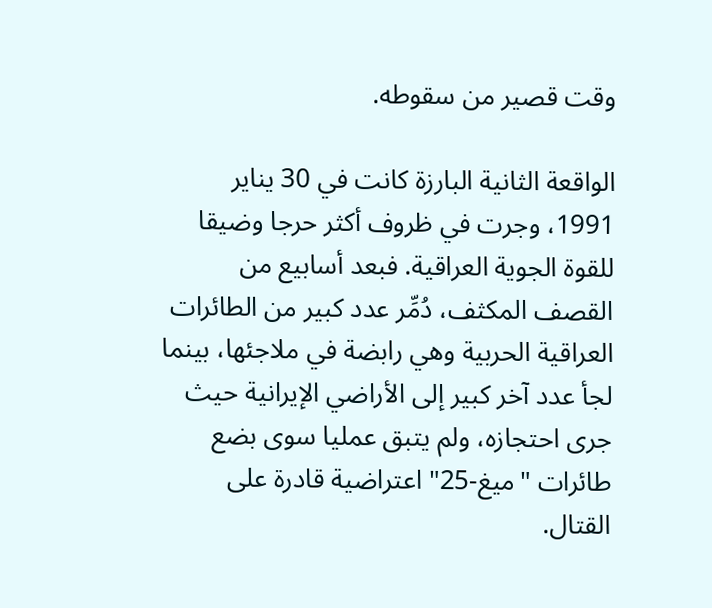وقت قصير من سقوطه.

الواقعة الثانية البارزة كانت في 30 يناير 1991، وجرت في ظروف أكثر حرجا وضيقا للقوة الجوية العراقية. فبعد أسابيع من القصف المكثف، دُمِّر عدد كبير من الطائرات العراقية الحربية وهي رابضة في ملاجئها، بينما لجأ عدد آخر كبير إلى الأراضي الإيرانية حيث جرى احتجازه، ولم يتبق عمليا سوى بضع طائرات "ميغ-25" اعتراضية قادرة على القتال.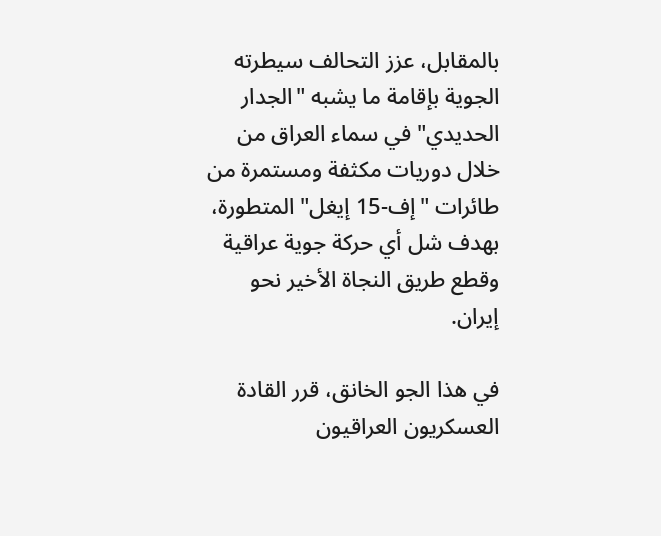بالمقابل، عزز التحالف سيطرته الجوية بإقامة ما يشبه "الجدار الحديدي" في سماء العراق من خلال دوريات مكثفة ومستمرة من طائرات "إف-15 إيغل" المتطورة، بهدف شل أي حركة جوية عراقية وقطع طريق النجاة الأخير نحو إيران.

في هذا الجو الخانق، قرر القادة العسكريون العراقيون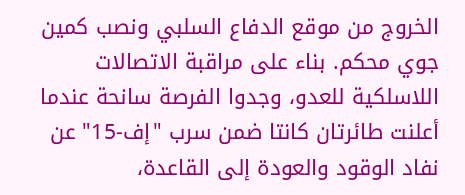الخروج من موقع الدفاع السلبي ونصب كمين جوي محكم. بناء على مراقبة الاتصالات اللاسلكية للعدو، وجدوا الفرصة سانحة عندما أعلنت طائرتان كانتا ضمن سرب "إف-15" عن نفاد الوقود والعودة إلى القاعدة،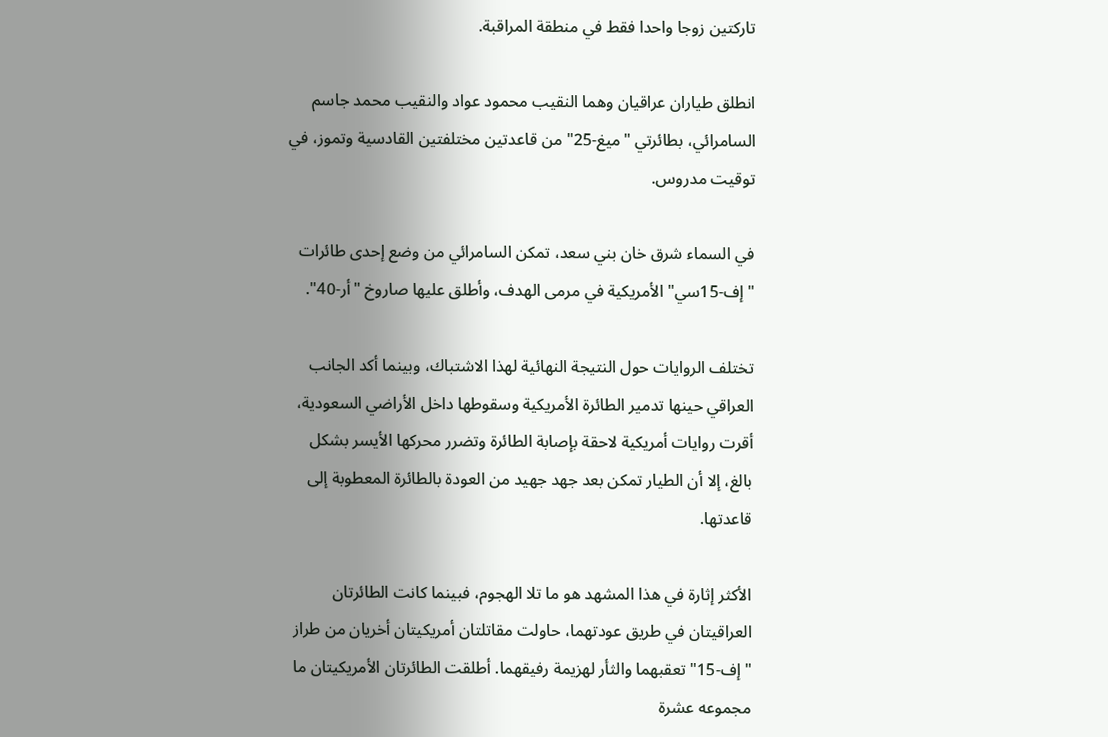تاركتين زوجا واحدا فقط في منطقة المراقبة.

انطلق طياران عراقيان وهما النقيب محمود عواد والنقيب محمد جاسم السامرائي، بطائرتي "ميغ-25" من قاعدتين مختلفتين القادسية وتموز، في توقيت مدروس.

في السماء شرق خان بني سعد، تمكن السامرائي من وضع إحدى طائرات "إف-15سي" الأمريكية في مرمى الهدف، وأطلق عليها صاروخ "أر-40".

تختلف الروايات حول النتيجة النهائية لهذا الاشتباك، وبينما أكد الجانب العراقي حينها تدمير الطائرة الأمريكية وسقوطها داخل الأراضي السعودية، أقرت روايات أمريكية لاحقة بإصابة الطائرة وتضرر محركها الأيسر بشكل بالغ، إلا أن الطيار تمكن بعد جهد جهيد من العودة بالطائرة المعطوبة إلى قاعدتها.

الأكثر إثارة في هذا المشهد هو ما تلا الهجوم، فبينما كانت الطائرتان العراقيتان في طريق عودتهما، حاولت مقاتلتان أمريكيتان أخريان من طراز "إف-15" تعقبهما والثأر لهزيمة رفيقهما. أطلقت الطائرتان الأمريكيتان ما مجموعه عشرة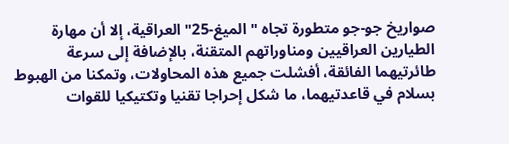صواريخ جو-جو متطورة تجاه "الميغ-25" العراقية، إلا أن مهارة الطيارين العراقيين ومناوراتهم المتقنة، بالإضافة إلى سرعة طائرتيهما الفائقة، أفشلت جميع هذه المحاولات، وتمكنا من الهبوط بسلام في قاعدتيهما، ما شكل إحراجا تقنيا وتكتيكيا للقوات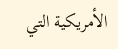الأمريكية التي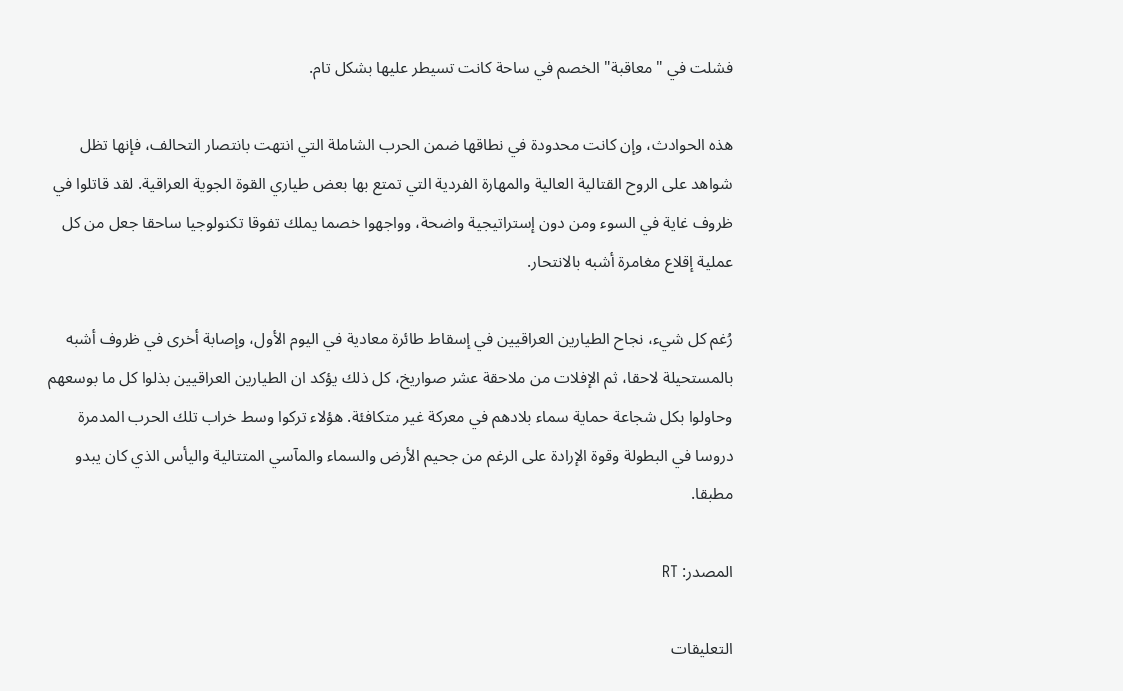فشلت في "معاقبة" الخصم في ساحة كانت تسيطر عليها بشكل تام.

هذه الحوادث، وإن كانت محدودة في نطاقها ضمن الحرب الشاملة التي انتهت بانتصار التحالف، فإنها تظل شواهد على الروح القتالية العالية والمهارة الفردية التي تمتع بها بعض طياري القوة الجوية العراقية. لقد قاتلوا في ظروف غاية في السوء ومن دون إستراتيجية واضحة، وواجهوا خصما يملك تفوقا تكنولوجيا ساحقا جعل من كل عملية إقلاع مغامرة أشبه بالانتحار.

رُغم كل شيء، نجاح الطيارين العراقيين في إسقاط طائرة معادية في اليوم الأول، وإصابة أخرى في ظروف أشبه بالمستحيلة لاحقا، ثم الإفلات من ملاحقة عشر صواريخ، كل ذلك يؤكد ان الطيارين العراقيين بذلوا كل ما بوسعهم وحاولوا بكل شجاعة حماية سماء بلادهم في معركة غير متكافئة. هؤلاء تركوا وسط خراب تلك الحرب المدمرة دروسا في البطولة وقوة الإرادة على الرغم من جحيم الأرض والسماء والمآسي المتتالية واليأس الذي كان يبدو مطبقا.

المصدر: RT

التعليقات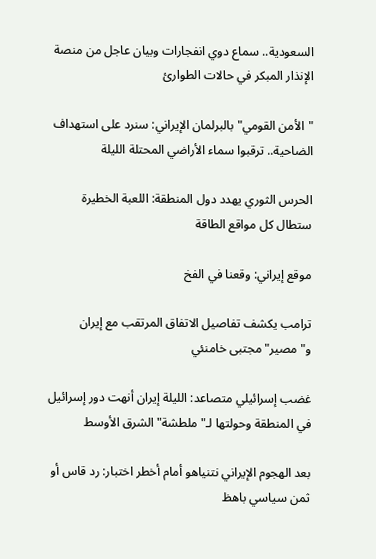السعودية.. سماع دوي انفجارات وبيان عاجل من منصة الإنذار المبكر في حالات الطوارئ

"الأمن القومي" بالبرلمان الإيراني: سنرد على استهداف الضاحية.. ترقبوا سماء الأراضي المحتلة الليلة

الحرس الثوري يهدد دول المنطقة: اللعبة الخطيرة ستطال كل مواقع الطاقة

موقع إيراني: وقعنا في الفخ

ترامب يكشف تفاصيل الاتفاق المرتقب مع إيران و"مصير" مجتبى خامنئي

غضب إسرائيلي متصاعد: الليلة إيران أنهت دور إسرائيل في المنطقة وحولتها لـ"ملطشة" الشرق الأوسط

بعد الهجوم الإيراني نتنياهو أمام أخطر اختبار: رد قاس أو ثمن سياسي باهظ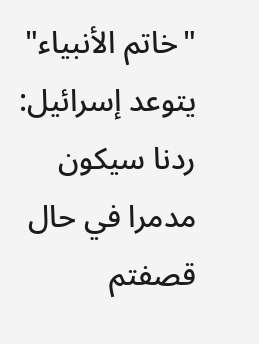"خاتم الأنبياء" يتوعد إسرائيل: ردنا سيكون مدمرا في حال قصفتم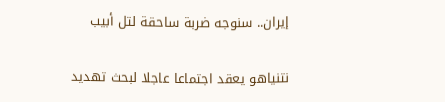إيران.. سنوجه ضربة ساحقة لتل أبيب

نتنياهو يعقد اجتماعا عاجلا لبحث تهديد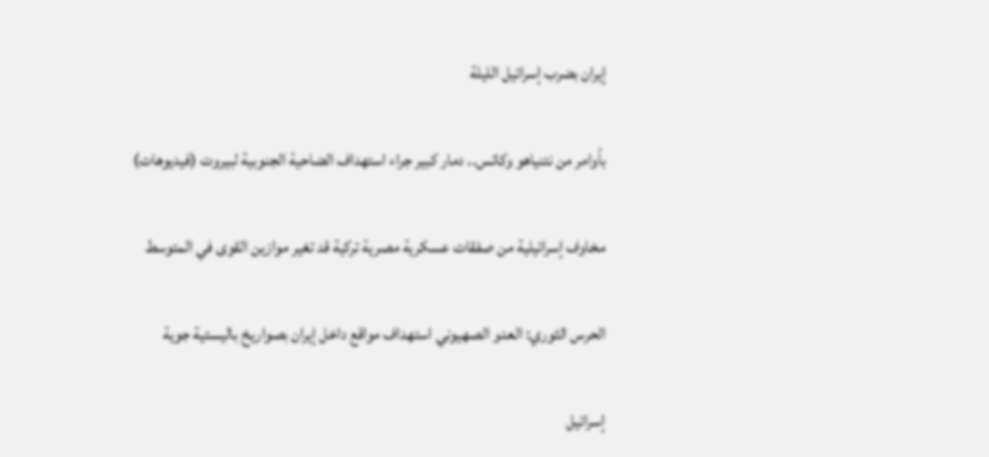إيران بضرب إسرائيل الليلة

بأوامر من نتنياهو وكاتس.. دمار كبير جراء استهداف الضاحية الجنوبية لبيروت (فيديوهات)

مخاوف إسرائيلية من صفقات عسكرية مصرية تركية قد تغير موازين القوى في المتوسط

الحرس الثوري: العدو الصهيوني استهداف مواقع داخل إيران بصواريخ باليستية جوية

إسرائيل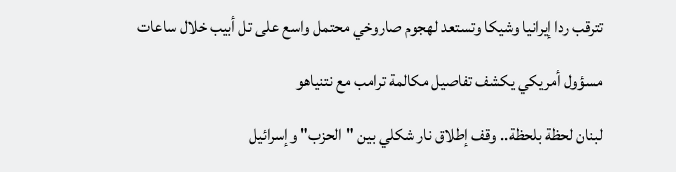تترقب ردا إيرانيا وشيكا وتستعد لهجوم صاروخي محتمل واسع على تل أبيب خلال ساعات

مسؤول أمريكي يكشف تفاصيل مكالمة ترامب مع نتنياهو

لبنان لحظة بلحظة.. وقف إطلاق نار شكلي بين "الحزب" وإسرائيل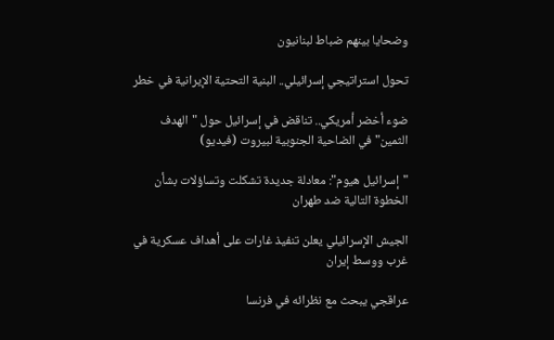وضحايا بينهم ضباط لبنانيون

تحول استراتيجي إسرائيلي.. البنية التحتية الإيرانية في خطر

ضوء أخضر أمريكي.. تناقض في إسرائيل حول "الهدف الثمين" في الضاحية الجنوبية لبيروت (فيديو)

"إسرائيل هيوم": معادلة جديدة تشكلت وتساؤلات بشأن الخطوة التالية ضد طهران

الجيش الإسرائيلي يعلن تنفيذ غارات على أهداف عسكرية في غرب ووسط إيران

عراقجي يبحث مع نظرائه في فرنسا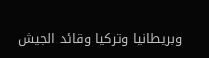وبريطانيا وتركيا وقائد الجيش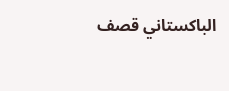الباكستاني قصف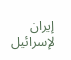إيران لإسرائيل